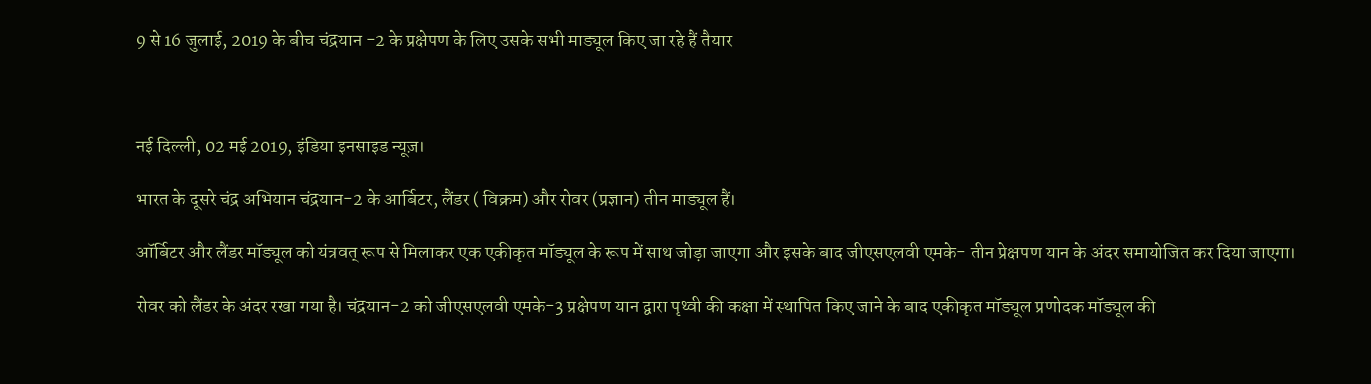9 से 16 जुलाई, 2019 के बीच चंद्रयान -2 के प्रक्षेपण के लिए उसके सभी माड्यूल किए जा रहे हैं तैयार



नई दिल्ली, 02 मई 2019, इंडिया इनसाइड न्यूज़।

भारत के दूसरे चंद्र अभियान चंद्रयान-2 के आर्बिटर, लैंडर ( विक्रम) और रोवर (प्रज्ञान) तीन माड्यूल हैं।

ऑर्बिटर और लैंडर मॉड्यूल को यंत्रवत् रूप से मिलाकर एक एकीकृत मॉड्यूल के रूप में साथ जोड़ा जाएगा और इसके बाद जीएसएलवी एमके- तीन प्रेक्षपण यान के अंदर समायोजित कर दिया जाएगा।

रोवर को लैंडर के अंदर रखा गया है। चंद्रयान-2 को जीएसएलवी एमके-3 प्रक्षेपण यान द्वारा पृथ्‍वी की कक्षा में स्‍थापित किए जाने के बाद एकीकृत मॉड्यूल प्रणोदक मॉड्यूल की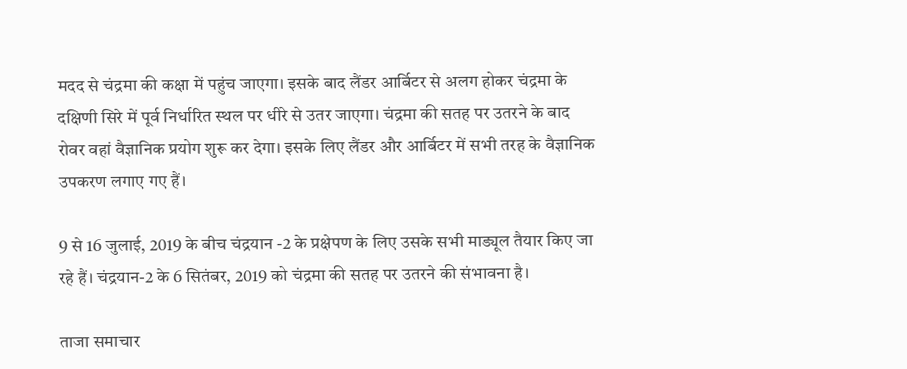मदद से चंद्रमा की कक्षा में पहुंच जाएगा। इसके बाद लैंडर आर्बिटर से अलग होकर चंद्रमा के दक्षिणी सिरे में पूर्व निर्धारित स्‍थल पर धीरे से उतर जाएगा। चंद्रमा की सतह पर उतरने के बाद रोवर वहां वैज्ञानिक प्रयोग शुरू कर देगा। इसके लिए लैंडर और आर्बिटर में सभी तरह के वैज्ञानिक उपकरण लगाए गए हैं।

9 से 16 जुलाई, 2019 के बीच चंद्रयान -2 के प्रक्षेपण के लिए उसके सभी माड्यूल तैयार किए जा रहे हैं। चंद्रयान-2 के 6 सितंबर, 2019 को चंद्रमा की सतह पर उतरने की संभावना है।

ताजा समाचार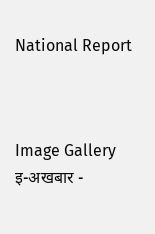National Report



Image Gallery
इ-अखबार -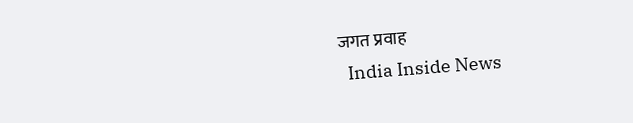जगत प्रवाह
  India Inside News